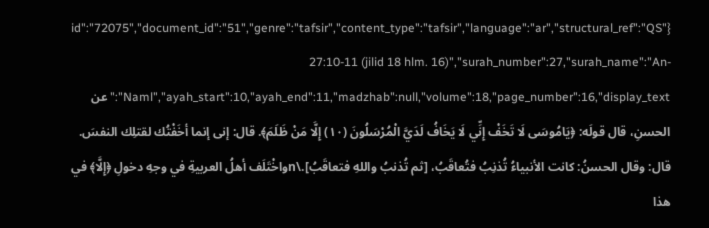{"id":"72075","document_id":"51","genre":"tafsir","content_type":"tafsir","language":"ar","structural_ref":"QS 27:10-11 (jilid 18 hlm. 16)","surah_number":27,"surah_name":"An-Naml","ayah_start":10,"ayah_end":11,"madzhab":null,"volume":18,"page_number":16,"display_text":"عن الحسنِ، قال قولَه: ﴿يَامُوسَى لَا تَخَفْ إِنِّي لَا يَخَافُ لَدَيَّ الْمُرْسَلُونَ (١٠) إِلَّا مَنْ ظَلَمَ﴾. قال: إنى إنما أخَفْتُك لقتلِك النفسَ. قال: وقال الحسنُ: كانت الأنبياءُ تُذنِبُ فتُعاقَبُ، [ثم تُذنبُ واللهِ فتعاقَبُ].\nواخْتَلَف أهلُ العربيةِ في وجهِ دخولِ ﴿إِلَّا﴾ في هذا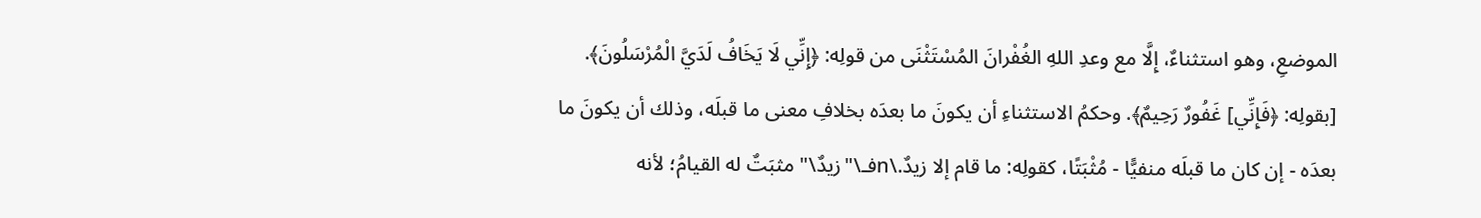الموضعِ، وهو استثناءٌ، إِلَّا مع وعدِ اللهِ الغُفْرانَ المُسْتَثْنَى من قولِه: ﴿إِنِّي لَا يَخَافُ لَدَيَّ الْمُرْسَلُونَ﴾. [بقولِه: ﴿فَإِنِّي] غَفُورٌ رَحِيمٌ﴾. وحكمُ الاستثناءِ أن يكونَ ما بعدَه بخلافِ معنى ما قبلَه، وذلك أن يكونَ ما بعدَه - إن كان ما قبلَه منفيًّا - مُثْبَتًا، كقولِه: ما قام إلا زيدٌ.\nفـ\"زيدٌ\" مثبَتٌ له القيامُ؛ لأنه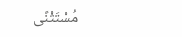مُسْتَثْنًى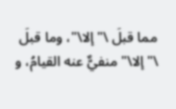مما قبلَ \"إلا\"، وما قبلَ \"إلا\" منفيٌّ عنه القيامُ، و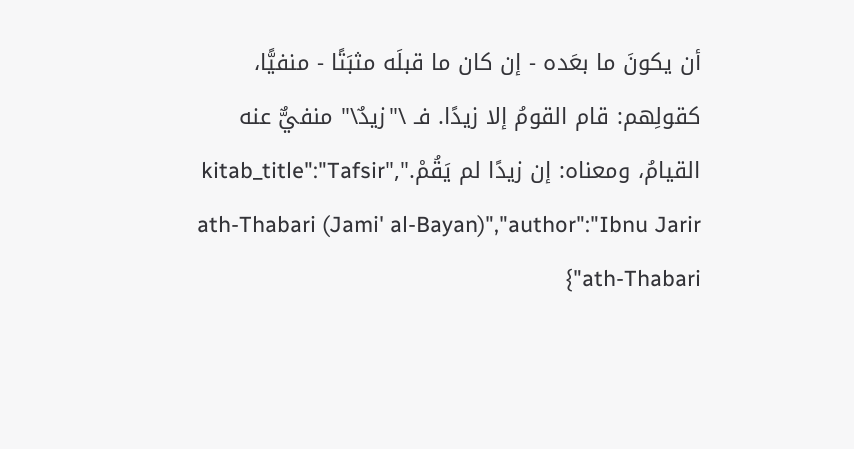أن يكونَ ما بعَده - إن كان ما قبلَه مثبَتًا - منفيًّا، كقولِهم: قام القومُ إلا زيدًا. فـ \"زيدٌ\" منفيٌّ عنه القيامُ، ومعناه: إن زيدًا لم يَقُمْ.","kitab_title":"Tafsir ath-Thabari (Jami' al-Bayan)","author":"Ibnu Jarir ath-Thabari"}